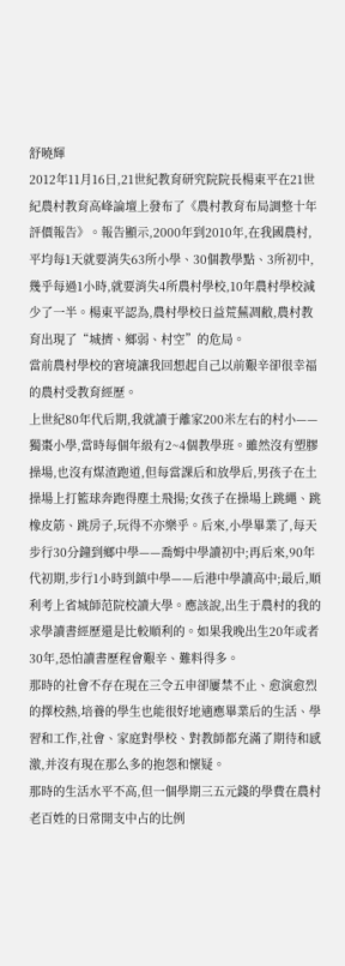舒曉輝
2012年11月16日,21世紀教育研究院院長楊東平在21世紀農村教育高峰論壇上發布了《農村教育布局調整十年評價報告》。報告顯示,2000年到2010年,在我國農村,平均每1天就要消失63所小學、30個教學點、3所初中,幾乎每過1小時,就要消失4所農村學校,10年農村學校減少了一半。楊東平認為,農村學校日益荒蕪凋敝,農村教育出現了“城擠、鄉弱、村空”的危局。
當前農村學校的窘境讓我回想起自己以前艱辛卻很幸福的農村受教育經歷。
上世紀80年代后期,我就讀于離家200米左右的村小——獨棗小學,當時每個年級有2~4個教學班。雖然沒有塑膠操場,也沒有煤渣跑道,但每當課后和放學后,男孩子在土操場上打籃球奔跑得塵土飛揚;女孩子在操場上跳繩、跳橡皮筋、跳房子,玩得不亦樂乎。后來,小學畢業了,每天步行30分鐘到鄉中學——喬姆中學讀初中;再后來,90年代初期,步行1小時到鎮中學——后港中學讀高中;最后,順利考上省城師范院校讀大學。應該說,出生于農村的我的求學讀書經歷還是比較順利的。如果我晚出生20年或者30年,恐怕讀書歷程會艱辛、難料得多。
那時的社會不存在現在三令五申卻屢禁不止、愈演愈烈的擇校熱,培養的學生也能很好地適應畢業后的生活、學習和工作,社會、家庭對學校、對教師都充滿了期待和感激,并沒有現在那么多的抱怨和懷疑。
那時的生活水平不高,但一個學期三五元錢的學費在農村老百姓的日常開支中占的比例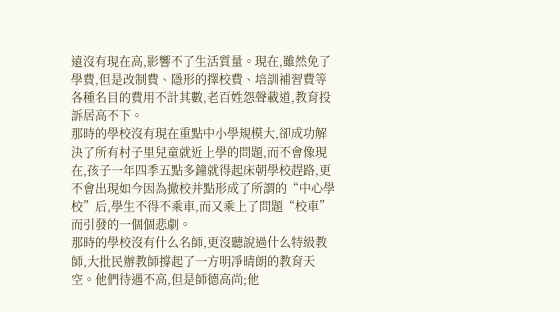遠沒有現在高,影響不了生活質量。現在,雖然免了學費,但是改制費、隱形的擇校費、培訓補習費等各種名目的費用不計其數,老百姓怨聲載道,教育投訴居高不下。
那時的學校沒有現在重點中小學規模大,卻成功解決了所有村子里兒童就近上學的問題,而不會像現在,孩子一年四季五點多鐘就得起床朝學校趕路,更不會出現如今因為撤校并點形成了所謂的“中心學校”后,學生不得不乘車,而又乘上了問題“校車”而引發的一個個悲劇。
那時的學校沒有什么名師,更沒聽說過什么特級教師,大批民辦教師撐起了一方明凈晴朗的教育天空。他們待遇不高,但是師德高尚;他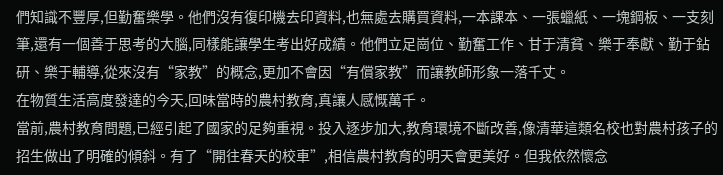們知識不豐厚,但勤奮樂學。他們沒有復印機去印資料,也無處去購買資料,一本課本、一張蠟紙、一塊鋼板、一支刻筆,還有一個善于思考的大腦,同樣能讓學生考出好成績。他們立足崗位、勤奮工作、甘于清貧、樂于奉獻、勤于鉆研、樂于輔導,從來沒有“家教”的概念,更加不會因“有償家教”而讓教師形象一落千丈。
在物質生活高度發達的今天,回味當時的農村教育,真讓人感慨萬千。
當前,農村教育問題,已經引起了國家的足夠重視。投入逐步加大,教育環境不斷改善,像清華這類名校也對農村孩子的招生做出了明確的傾斜。有了“開往春天的校車”,相信農村教育的明天會更美好。但我依然懷念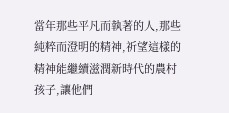當年那些平凡而執著的人,那些純粹而澄明的精神,祈望這樣的精神能繼續滋潤新時代的農村孩子,讓他們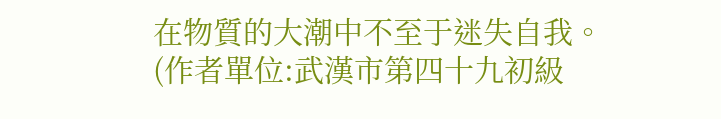在物質的大潮中不至于迷失自我。
(作者單位:武漢市第四十九初級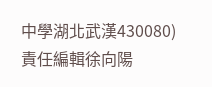中學湖北武漢430080)
責任編輯徐向陽